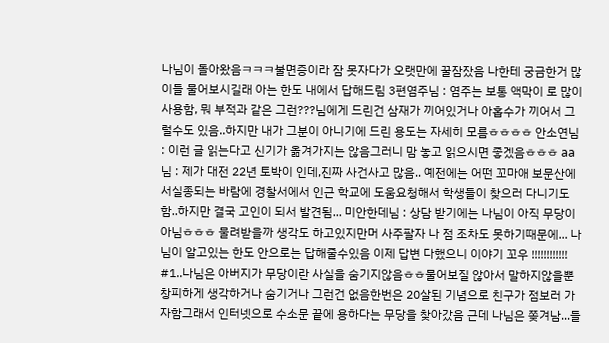나님이 돌아왔음ㅋㅋㅋ불면증이라 잠 못자다가 오랫만에 꿀잠잤음 나한테 궁금한거 많이들 물어보시길래 아는 한도 내에서 답해드림 3편염주님 : 염주는 보통 액막이 로 많이 사용함, 뭐 부적과 같은 그런???님에게 드린건 삼재가 끼어있거나 아홉수가 끼어서 그럴수도 있음..하지만 내가 그분이 아니기에 드린 용도는 자세히 모름ㅎㅎㅎㅎ 안소연님 : 이런 글 읽는다고 신기가 옮겨가지는 않음그러니 맘 놓고 읽으시면 좋겠음ㅎㅎㅎ aa님 : 제가 대전 22년 토박이 인데,진짜 사건사고 많음.. 예전에는 어떤 꼬마애 보문산에서실종되는 바람에 경찰서에서 인근 학교에 도움요청해서 학생들이 찾으러 다니기도 함..하지만 결국 고인이 되서 발견됨... 미안한데님 : 상담 받기에는 나님이 아직 무당이 아님ㅎㅎㅎ 물려받을까 생각도 하고있지만머 사주팔자 나 점 조차도 못하기때문에... 나님이 알고있는 한도 안으로는 답해줄수있음 이제 답변 다했으니 이야기 꼬우 !!!!!!!!!!!! #1..나님은 아버지가 무당이란 사실을 숨기지않음ㅎㅎ물어보질 않아서 말하지않을뿐 창피하게 생각하거나 숨기거나 그런건 없음한번은 20살된 기념으로 친구가 점보러 가자함그래서 인터넷으로 수소문 끝에 용하다는 무당을 찾아갔음 근데 나님은 쫒겨남...들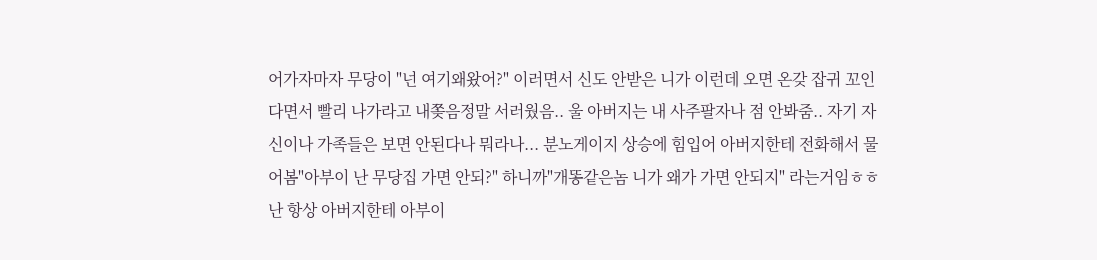어가자마자 무당이 "넌 여기왜왔어?" 이러면서 신도 안받은 니가 이런데 오면 온갖 잡귀 꼬인다면서 빨리 나가라고 내쫒음정말 서러웠음.. 울 아버지는 내 사주팔자나 점 안봐줌.. 자기 자신이나 가족들은 보면 안된다나 뭐라나... 분노게이지 상승에 힘입어 아버지한테 전화해서 물어봄"아부이 난 무당집 가면 안되?" 하니까"개똥같은놈 니가 왜가 가면 안되지" 라는거임ㅎㅎ 난 항상 아버지한테 아부이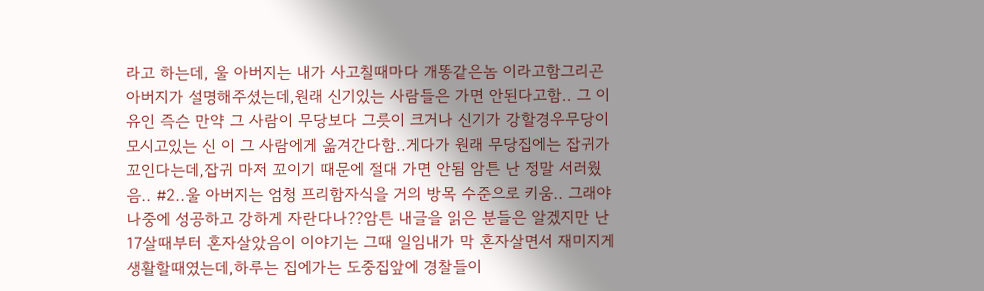라고 하는데, 울 아버지는 내가 사고칠때마다 개똥같은놈 이라고함그리곤 아버지가 설명해주셨는데,원래 신기있는 사람들은 가면 안된다고함.. 그 이유인 즉슨 만약 그 사람이 무당보다 그릇이 크거나 신기가 강할경우무당이 모시고있는 신 이 그 사람에게 옮겨간다함..게다가 원래 무당집에는 잡귀가 꼬인다는데,잡귀 마저 꼬이기 때문에 절대 가면 안됨 암튼 난 정말 서러웠음.. #2..울 아버지는 엄청 프리함자식을 거의 방목 수준으로 키움.. 그래야 나중에 성공하고 강하게 자란다나??암튼 내글을 읽은 분들은 알겠지만 난 17살때부터 혼자살았음이 이야기는 그때 일임내가 막 혼자살면서 재미지게 생활할때였는데,하루는 집에가는 도중집앞에 경찰들이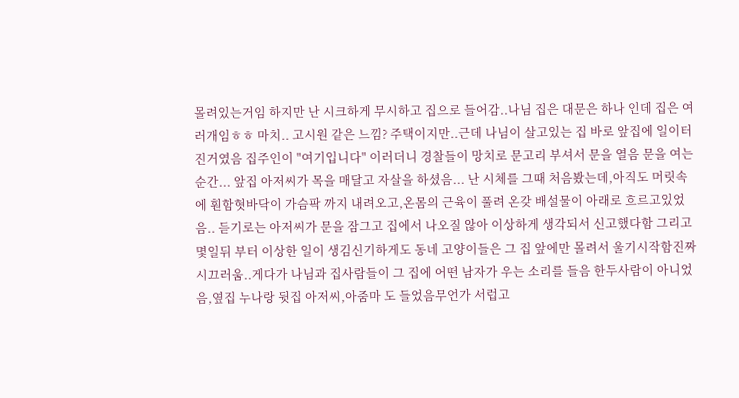몰려있는거임 하지만 난 시크하게 무시하고 집으로 들어감..나님 집은 대문은 하나 인데 집은 여러개임ㅎㅎ 마치.. 고시원 같은 느낌? 주택이지만..근데 나님이 살고있는 집 바로 앞집에 일이터진거였음 집주인이 "여기입니다" 이러더니 경찰들이 망치로 문고리 부셔서 문을 열음 문을 여는 순간... 앞집 아저씨가 목을 매달고 자살을 하셨음... 난 시체를 그때 처음봤는데,아직도 머릿속에 훤함혓바닥이 가슴팍 까지 내려오고,온몸의 근육이 풀려 온갖 배설물이 아래로 흐르고있었음.. 듣기로는 아저씨가 문을 잠그고 집에서 나오질 않아 이상하게 생각되서 신고했다함 그리고 몇일뒤 부터 이상한 일이 생김신기하게도 동네 고양이들은 그 집 앞에만 몰려서 울기시작함진짜 시끄러움..게다가 나님과 집사람들이 그 집에 어떤 남자가 우는 소리를 들음 한두사람이 아니었음,옆집 누나랑 뒷집 아저씨,아줌마 도 들었음무언가 서럽고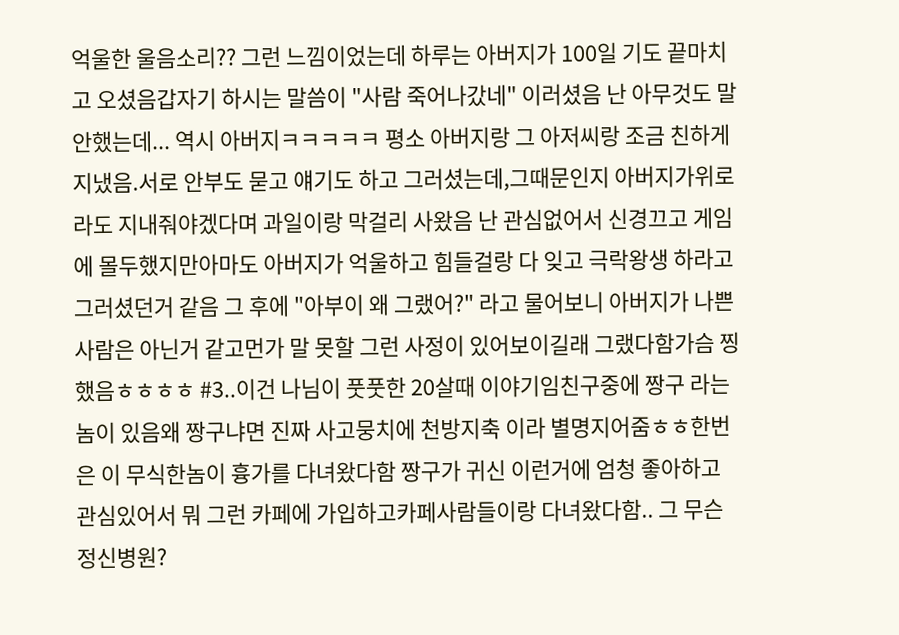억울한 울음소리?? 그런 느낌이었는데 하루는 아버지가 100일 기도 끝마치고 오셨음갑자기 하시는 말씀이 "사람 죽어나갔네" 이러셨음 난 아무것도 말 안했는데... 역시 아버지ㅋㅋㅋㅋㅋ 평소 아버지랑 그 아저씨랑 조금 친하게 지냈음.서로 안부도 묻고 얘기도 하고 그러셨는데,그때문인지 아버지가위로 라도 지내줘야겠다며 과일이랑 막걸리 사왔음 난 관심없어서 신경끄고 게임에 몰두했지만아마도 아버지가 억울하고 힘들걸랑 다 잊고 극락왕생 하라고 그러셨던거 같음 그 후에 "아부이 왜 그랬어?" 라고 물어보니 아버지가 나쁜사람은 아닌거 같고먼가 말 못할 그런 사정이 있어보이길래 그랬다함가슴 찡했음ㅎㅎㅎㅎ #3..이건 나님이 풋풋한 20살때 이야기임친구중에 짱구 라는 놈이 있음왜 짱구냐면 진짜 사고뭉치에 천방지축 이라 별명지어줌ㅎㅎ한번은 이 무식한놈이 흉가를 다녀왔다함 짱구가 귀신 이런거에 엄청 좋아하고 관심있어서 뭐 그런 카페에 가입하고카페사람들이랑 다녀왔다함.. 그 무슨 정신병원?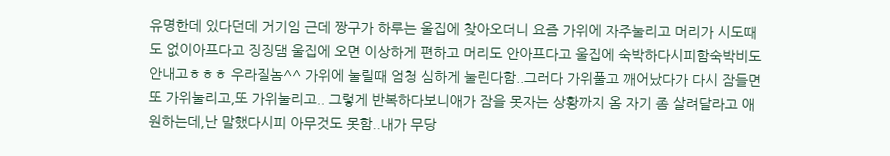유명한데 있다던데 거기임 근데 짱구가 하루는 울집에 찾아오더니 요즘 가위에 자주눌리고 머리가 시도때도 없이아프다고 징징댐 울집에 오면 이상하게 편하고 머리도 안아프다고 울집에 숙박하다시피함숙박비도 안내고ㅎㅎㅎ 우라질놈^^ 가위에 눌릴때 엄청 심하게 눌린다함..그러다 가위풀고 깨어났다가 다시 잠들면 또 가위눌리고,또 가위눌리고.. 그렇게 반복하다보니애가 잠을 못자는 상황까지 옴 자기 좀 살려달라고 애원하는데,난 말했다시피 아무것도 못함..내가 무당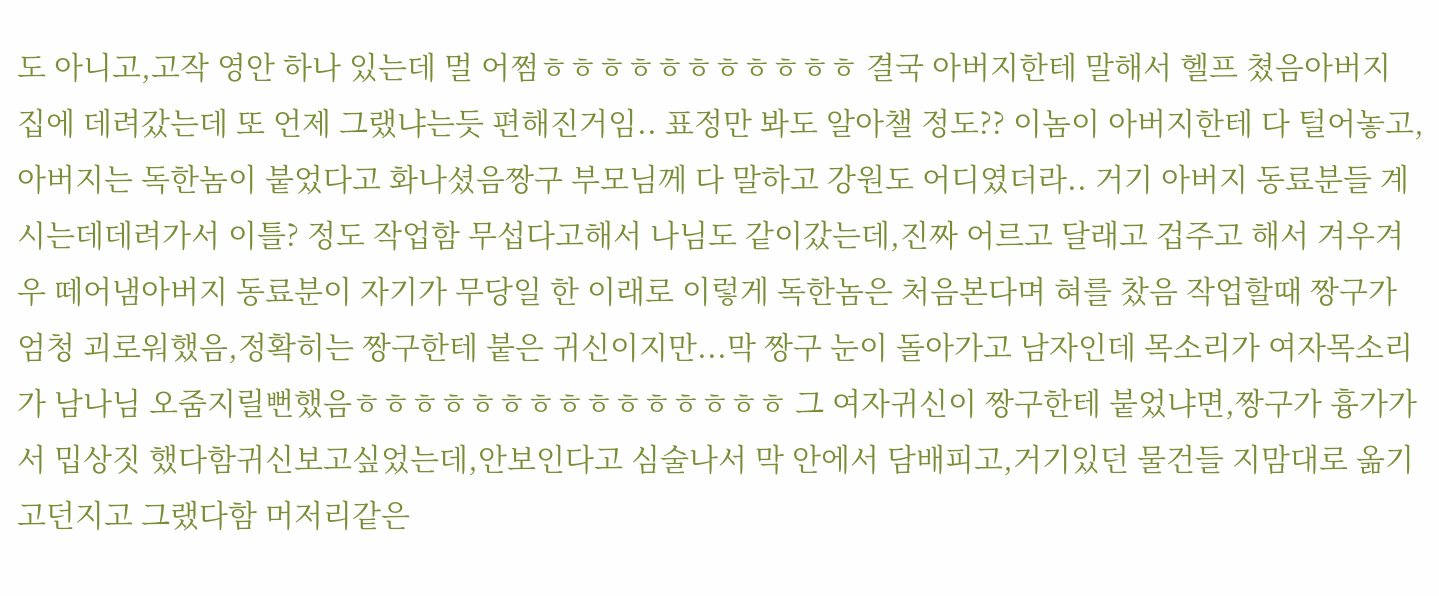도 아니고,고작 영안 하나 있는데 멀 어쩜ㅎㅎㅎㅎㅎㅎㅎㅎㅎㅎㅎ 결국 아버지한테 말해서 헬프 쳤음아버지 집에 데려갔는데 또 언제 그랬냐는듯 편해진거임.. 표정만 봐도 알아챌 정도?? 이놈이 아버지한테 다 털어놓고,아버지는 독한놈이 붙었다고 화나셨음짱구 부모님께 다 말하고 강원도 어디였더라.. 거기 아버지 동료분들 계시는데데려가서 이틀? 정도 작업함 무섭다고해서 나님도 같이갔는데,진짜 어르고 달래고 겁주고 해서 겨우겨우 떼어냄아버지 동료분이 자기가 무당일 한 이래로 이렇게 독한놈은 처음본다며 혀를 찼음 작업할때 짱구가 엄청 괴로워했음,정확히는 짱구한테 붙은 귀신이지만...막 짱구 눈이 돌아가고 남자인데 목소리가 여자목소리가 남나님 오줌지릴뻔했음ㅎㅎㅎㅎㅎㅎㅎㅎㅎㅎㅎㅎㅎㅎㅎ 그 여자귀신이 짱구한테 붙었냐면,짱구가 흉가가서 밉상짓 했다함귀신보고싶었는데,안보인다고 심술나서 막 안에서 담배피고,거기있던 물건들 지맘대로 옮기고던지고 그랬다함 머저리같은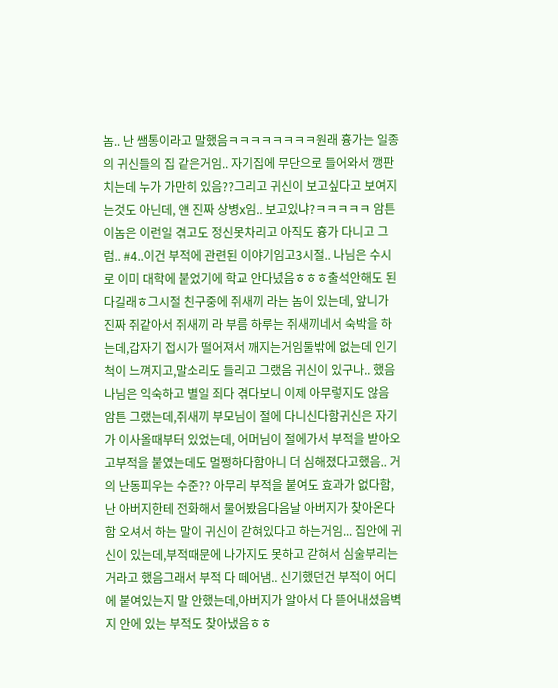놈.. 난 쌤통이라고 말했음ㅋㅋㅋㅋㅋㅋㅋㅋ원래 흉가는 일종의 귀신들의 집 같은거임.. 자기집에 무단으로 들어와서 깽판치는데 누가 가만히 있음??그리고 귀신이 보고싶다고 보여지는것도 아닌데, 얜 진짜 상병x임.. 보고있냐?ㅋㅋㅋㅋㅋ 암튼 이놈은 이런일 겪고도 정신못차리고 아직도 흉가 다니고 그럼.. #4..이건 부적에 관련된 이야기임고3시절.. 나님은 수시로 이미 대학에 붙었기에 학교 안다녔음ㅎㅎㅎ출석안해도 된다길래ㅎ그시절 친구중에 쥐새끼 라는 놈이 있는데, 앞니가 진짜 쥐같아서 쥐새끼 라 부름 하루는 쥐새끼네서 숙박을 하는데,갑자기 접시가 떨어져서 깨지는거임둘밖에 없는데 인기척이 느껴지고,말소리도 들리고 그랬음 귀신이 있구나.. 했음나님은 익숙하고 별일 죄다 겪다보니 이제 아무렇지도 않음 암튼 그랬는데,쥐새끼 부모님이 절에 다니신다함귀신은 자기가 이사올때부터 있었는데, 어머님이 절에가서 부적을 받아오고부적을 붙였는데도 멀쩡하다함아니 더 심해졌다고했음.. 거의 난동피우는 수준?? 아무리 부적을 붙여도 효과가 없다함, 난 아버지한테 전화해서 물어봤음다음날 아버지가 찾아온다함 오셔서 하는 말이 귀신이 갇혀있다고 하는거임... 집안에 귀신이 있는데,부적때문에 나가지도 못하고 갇혀서 심술부리는거라고 했음그래서 부적 다 떼어냄.. 신기했던건 부적이 어디에 붙여있는지 말 안했는데,아버지가 알아서 다 뜯어내셨음벽지 안에 있는 부적도 찾아냈음ㅎㅎ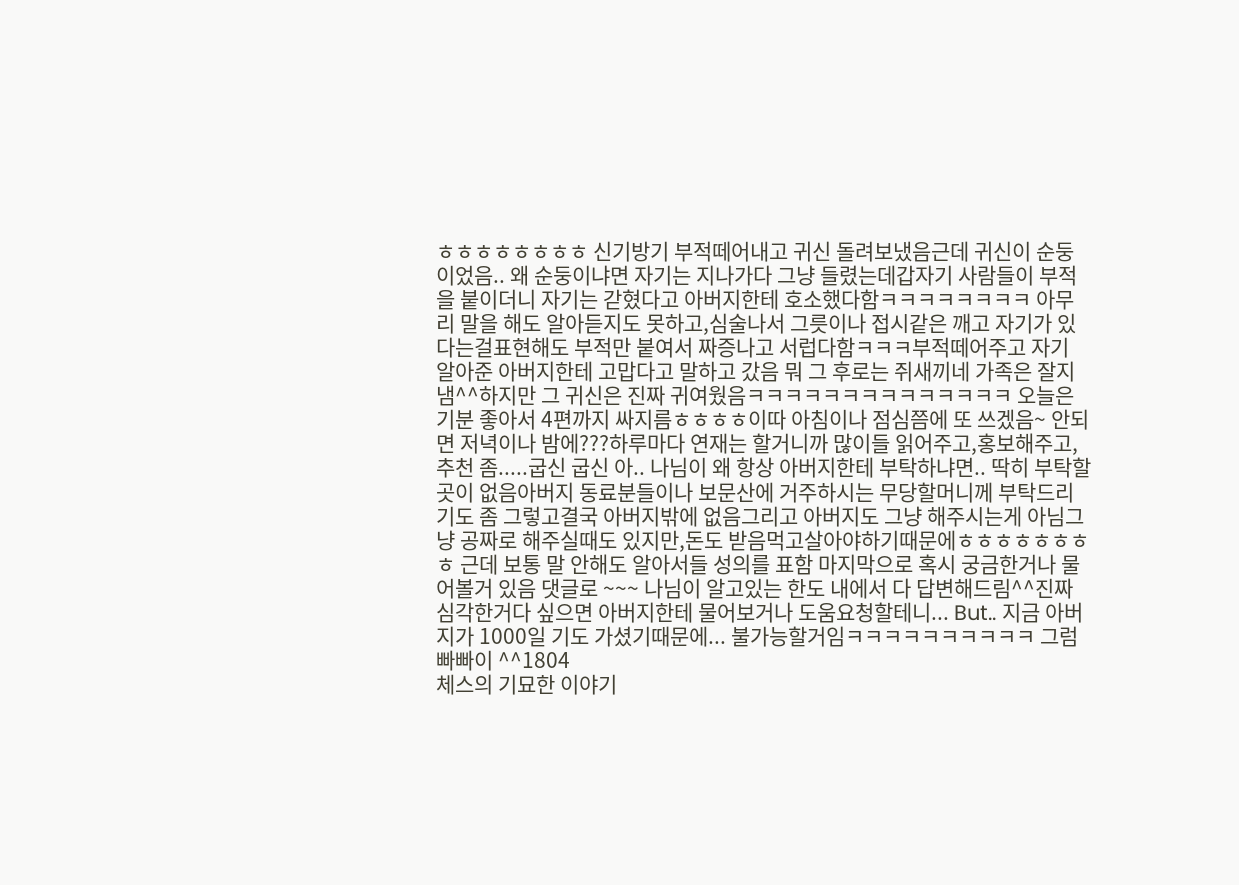ㅎㅎㅎㅎㅎㅎㅎㅎ 신기방기 부적떼어내고 귀신 돌려보냈음근데 귀신이 순둥이었음.. 왜 순둥이냐면 자기는 지나가다 그냥 들렸는데갑자기 사람들이 부적을 붙이더니 자기는 갇혔다고 아버지한테 호소했다함ㅋㅋㅋㅋㅋㅋㅋㅋ 아무리 말을 해도 알아듣지도 못하고,심술나서 그릇이나 접시같은 깨고 자기가 있다는걸표현해도 부적만 붙여서 짜증나고 서럽다함ㅋㅋㅋ부적떼어주고 자기 알아준 아버지한테 고맙다고 말하고 갔음 뭐 그 후로는 쥐새끼네 가족은 잘지냄^^하지만 그 귀신은 진짜 귀여웠음ㅋㅋㅋㅋㅋㅋㅋㅋㅋㅋㅋㅋㅋㅋ 오늘은 기분 좋아서 4편까지 싸지름ㅎㅎㅎㅎ이따 아침이나 점심쯤에 또 쓰겠음~ 안되면 저녁이나 밤에???하루마다 연재는 할거니까 많이들 읽어주고,홍보해주고,추천 좀.....굽신 굽신 아.. 나님이 왜 항상 아버지한테 부탁하냐면.. 딱히 부탁할곳이 없음아버지 동료분들이나 보문산에 거주하시는 무당할머니께 부탁드리기도 좀 그렇고결국 아버지밖에 없음그리고 아버지도 그냥 해주시는게 아님그냥 공짜로 해주실때도 있지만,돈도 받음먹고살아야하기때문에ㅎㅎㅎㅎㅎㅎㅎㅎ 근데 보통 말 안해도 알아서들 성의를 표함 마지막으로 혹시 궁금한거나 물어볼거 있음 댓글로 ~~~ 나님이 알고있는 한도 내에서 다 답변해드림^^진짜 심각한거다 싶으면 아버지한테 물어보거나 도움요청할테니... But.. 지금 아버지가 1000일 기도 가셨기때문에... 불가능할거임ㅋㅋㅋㅋㅋㅋㅋㅋㅋㅋ 그럼 빠빠이 ^^1804
체스의 기묘한 이야기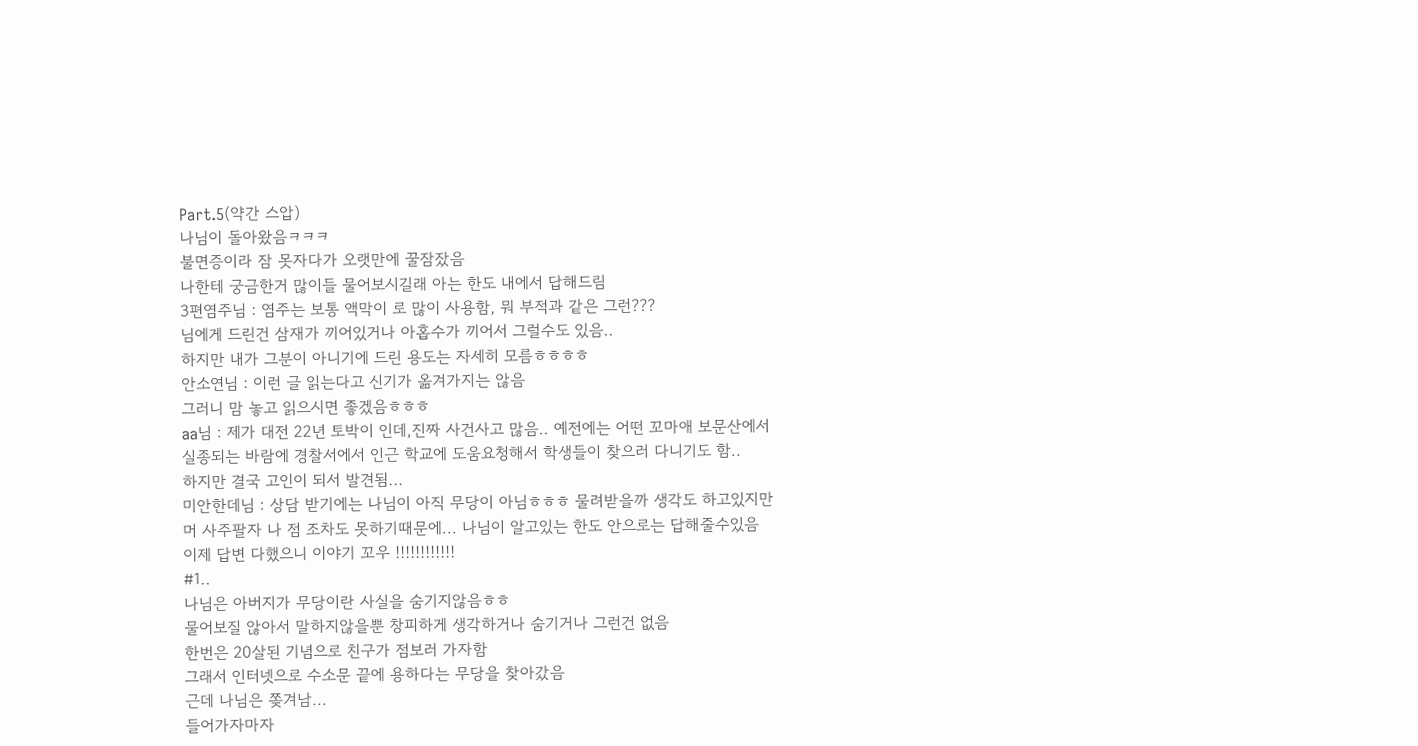Part.5(약간 스압)
나님이 돌아왔음ㅋㅋㅋ
불면증이라 잠 못자다가 오랫만에 꿀잠잤음
나한테 궁금한거 많이들 물어보시길래 아는 한도 내에서 답해드림
3편염주님 : 염주는 보통 액막이 로 많이 사용함, 뭐 부적과 같은 그런???
님에게 드린건 삼재가 끼어있거나 아홉수가 끼어서 그럴수도 있음..
하지만 내가 그분이 아니기에 드린 용도는 자세히 모름ㅎㅎㅎㅎ
안소연님 : 이런 글 읽는다고 신기가 옮겨가지는 않음
그러니 맘 놓고 읽으시면 좋겠음ㅎㅎㅎ
aa님 : 제가 대전 22년 토박이 인데,진짜 사건사고 많음.. 예전에는 어떤 꼬마애 보문산에서
실종되는 바람에 경찰서에서 인근 학교에 도움요청해서 학생들이 찾으러 다니기도 함..
하지만 결국 고인이 되서 발견됨...
미안한데님 : 상담 받기에는 나님이 아직 무당이 아님ㅎㅎㅎ 물려받을까 생각도 하고있지만
머 사주팔자 나 점 조차도 못하기때문에... 나님이 알고있는 한도 안으로는 답해줄수있음
이제 답변 다했으니 이야기 꼬우 !!!!!!!!!!!!
#1..
나님은 아버지가 무당이란 사실을 숨기지않음ㅎㅎ
물어보질 않아서 말하지않을뿐 창피하게 생각하거나 숨기거나 그런건 없음
한번은 20살된 기념으로 친구가 점보러 가자함
그래서 인터넷으로 수소문 끝에 용하다는 무당을 찾아갔음
근데 나님은 쫒겨남...
들어가자마자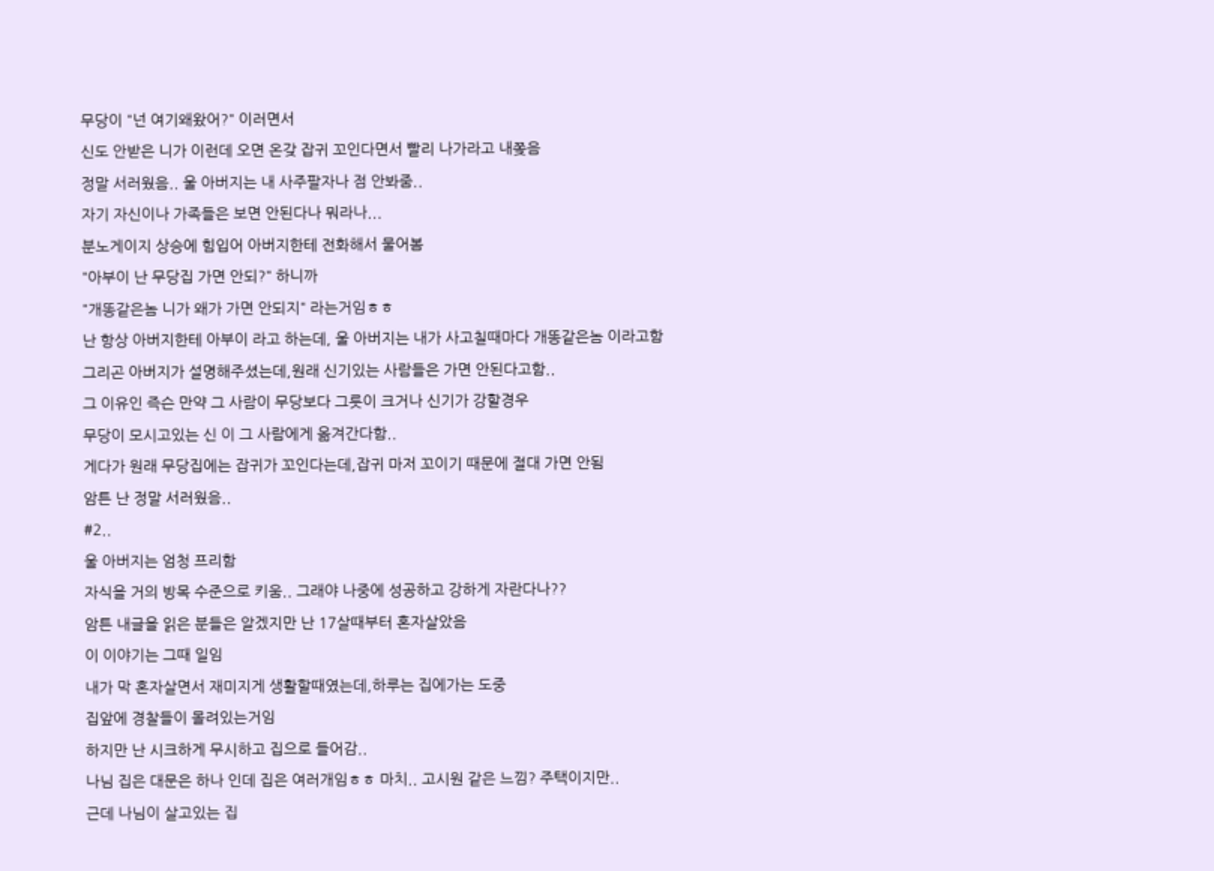무당이 "넌 여기왜왔어?" 이러면서
신도 안받은 니가 이런데 오면 온갖 잡귀 꼬인다면서 빨리 나가라고 내쫒음
정말 서러웠음.. 울 아버지는 내 사주팔자나 점 안봐줌..
자기 자신이나 가족들은 보면 안된다나 뭐라나...
분노게이지 상승에 힘입어 아버지한테 전화해서 물어봄
"아부이 난 무당집 가면 안되?" 하니까
"개똥같은놈 니가 왜가 가면 안되지" 라는거임ㅎㅎ
난 항상 아버지한테 아부이 라고 하는데, 울 아버지는 내가 사고칠때마다 개똥같은놈 이라고함
그리곤 아버지가 설명해주셨는데,원래 신기있는 사람들은 가면 안된다고함..
그 이유인 즉슨 만약 그 사람이 무당보다 그릇이 크거나 신기가 강할경우
무당이 모시고있는 신 이 그 사람에게 옮겨간다함..
게다가 원래 무당집에는 잡귀가 꼬인다는데,잡귀 마저 꼬이기 때문에 절대 가면 안됨
암튼 난 정말 서러웠음..
#2..
울 아버지는 엄청 프리함
자식을 거의 방목 수준으로 키움.. 그래야 나중에 성공하고 강하게 자란다나??
암튼 내글을 읽은 분들은 알겠지만 난 17살때부터 혼자살았음
이 이야기는 그때 일임
내가 막 혼자살면서 재미지게 생활할때였는데,하루는 집에가는 도중
집앞에 경찰들이 몰려있는거임
하지만 난 시크하게 무시하고 집으로 들어감..
나님 집은 대문은 하나 인데 집은 여러개임ㅎㅎ 마치.. 고시원 같은 느낌? 주택이지만..
근데 나님이 살고있는 집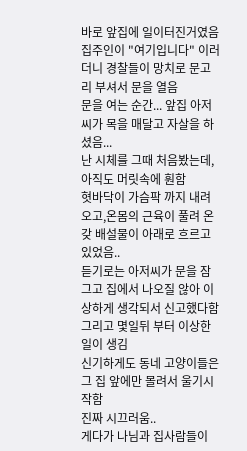바로 앞집에 일이터진거였음
집주인이 "여기입니다" 이러더니 경찰들이 망치로 문고리 부셔서 문을 열음
문을 여는 순간... 앞집 아저씨가 목을 매달고 자살을 하셨음...
난 시체를 그때 처음봤는데,아직도 머릿속에 훤함
혓바닥이 가슴팍 까지 내려오고,온몸의 근육이 풀려 온갖 배설물이 아래로 흐르고있었음..
듣기로는 아저씨가 문을 잠그고 집에서 나오질 않아 이상하게 생각되서 신고했다함
그리고 몇일뒤 부터 이상한 일이 생김
신기하게도 동네 고양이들은 그 집 앞에만 몰려서 울기시작함
진짜 시끄러움..
게다가 나님과 집사람들이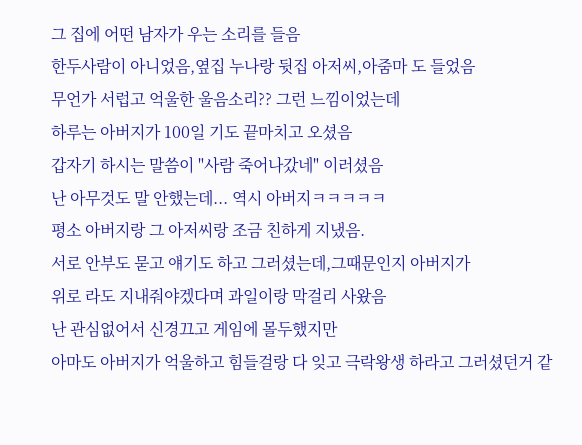그 집에 어떤 남자가 우는 소리를 들음
한두사람이 아니었음,옆집 누나랑 뒷집 아저씨,아줌마 도 들었음
무언가 서럽고 억울한 울음소리?? 그런 느낌이었는데
하루는 아버지가 100일 기도 끝마치고 오셨음
갑자기 하시는 말씀이 "사람 죽어나갔네" 이러셨음
난 아무것도 말 안했는데... 역시 아버지ㅋㅋㅋㅋㅋ
평소 아버지랑 그 아저씨랑 조금 친하게 지냈음.
서로 안부도 묻고 얘기도 하고 그러셨는데,그때문인지 아버지가
위로 라도 지내줘야겠다며 과일이랑 막걸리 사왔음
난 관심없어서 신경끄고 게임에 몰두했지만
아마도 아버지가 억울하고 힘들걸랑 다 잊고 극락왕생 하라고 그러셨던거 같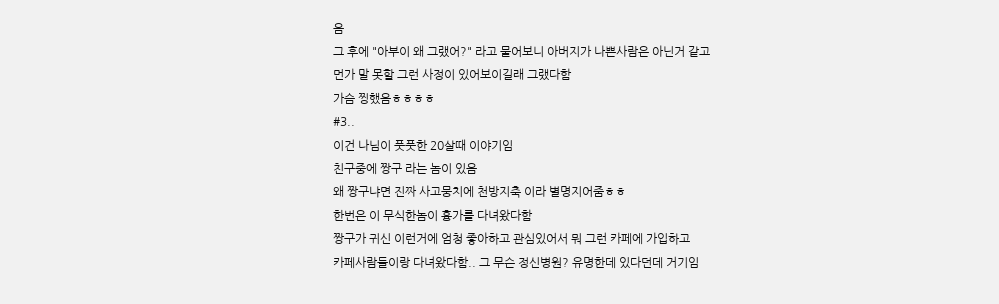음
그 후에 "아부이 왜 그랬어?" 라고 물어보니 아버지가 나쁜사람은 아닌거 같고
먼가 말 못할 그런 사정이 있어보이길래 그랬다함
가슴 찡했음ㅎㅎㅎㅎ
#3..
이건 나님이 풋풋한 20살때 이야기임
친구중에 짱구 라는 놈이 있음
왜 짱구냐면 진짜 사고뭉치에 천방지축 이라 별명지어줌ㅎㅎ
한번은 이 무식한놈이 흉가를 다녀왔다함
짱구가 귀신 이런거에 엄청 좋아하고 관심있어서 뭐 그런 카페에 가입하고
카페사람들이랑 다녀왔다함.. 그 무슨 정신병원? 유명한데 있다던데 거기임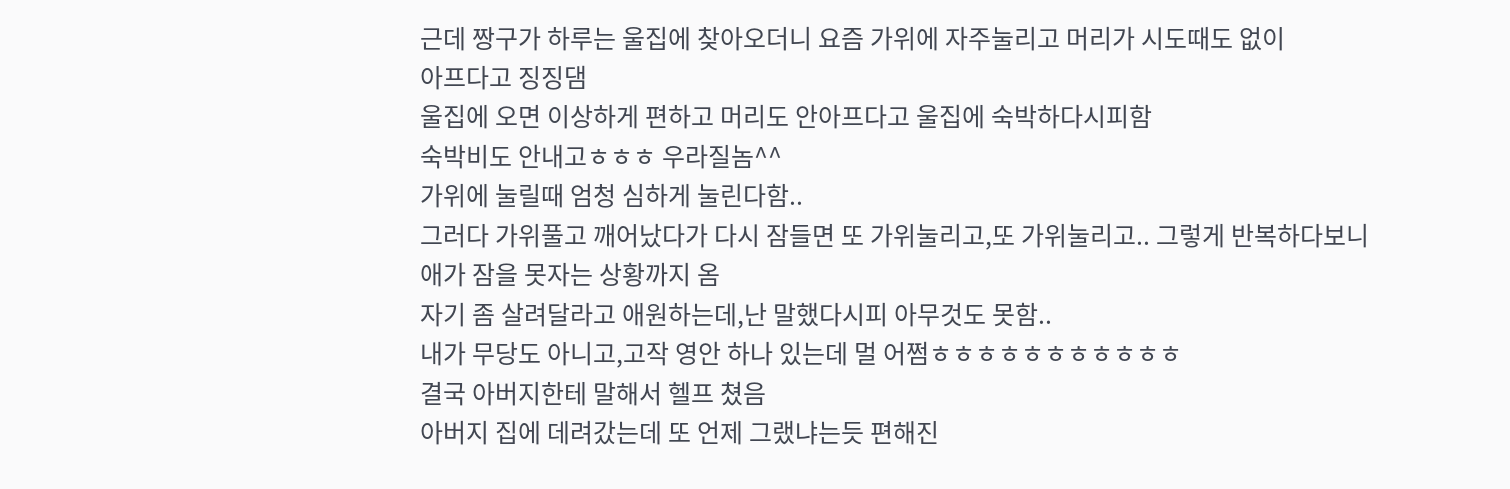근데 짱구가 하루는 울집에 찾아오더니 요즘 가위에 자주눌리고 머리가 시도때도 없이
아프다고 징징댐
울집에 오면 이상하게 편하고 머리도 안아프다고 울집에 숙박하다시피함
숙박비도 안내고ㅎㅎㅎ 우라질놈^^
가위에 눌릴때 엄청 심하게 눌린다함..
그러다 가위풀고 깨어났다가 다시 잠들면 또 가위눌리고,또 가위눌리고.. 그렇게 반복하다보니
애가 잠을 못자는 상황까지 옴
자기 좀 살려달라고 애원하는데,난 말했다시피 아무것도 못함..
내가 무당도 아니고,고작 영안 하나 있는데 멀 어쩜ㅎㅎㅎㅎㅎㅎㅎㅎㅎㅎㅎ
결국 아버지한테 말해서 헬프 쳤음
아버지 집에 데려갔는데 또 언제 그랬냐는듯 편해진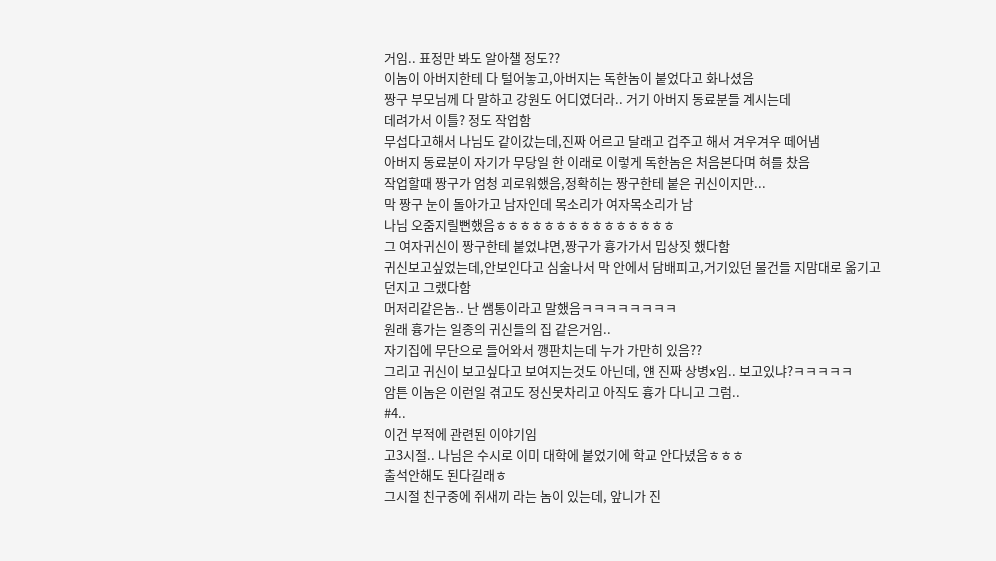거임.. 표정만 봐도 알아챌 정도??
이놈이 아버지한테 다 털어놓고,아버지는 독한놈이 붙었다고 화나셨음
짱구 부모님께 다 말하고 강원도 어디였더라.. 거기 아버지 동료분들 계시는데
데려가서 이틀? 정도 작업함
무섭다고해서 나님도 같이갔는데,진짜 어르고 달래고 겁주고 해서 겨우겨우 떼어냄
아버지 동료분이 자기가 무당일 한 이래로 이렇게 독한놈은 처음본다며 혀를 찼음
작업할때 짱구가 엄청 괴로워했음,정확히는 짱구한테 붙은 귀신이지만...
막 짱구 눈이 돌아가고 남자인데 목소리가 여자목소리가 남
나님 오줌지릴뻔했음ㅎㅎㅎㅎㅎㅎㅎㅎㅎㅎㅎㅎㅎㅎㅎ
그 여자귀신이 짱구한테 붙었냐면,짱구가 흉가가서 밉상짓 했다함
귀신보고싶었는데,안보인다고 심술나서 막 안에서 담배피고,거기있던 물건들 지맘대로 옮기고
던지고 그랬다함
머저리같은놈.. 난 쌤통이라고 말했음ㅋㅋㅋㅋㅋㅋㅋㅋ
원래 흉가는 일종의 귀신들의 집 같은거임..
자기집에 무단으로 들어와서 깽판치는데 누가 가만히 있음??
그리고 귀신이 보고싶다고 보여지는것도 아닌데, 얜 진짜 상병x임.. 보고있냐?ㅋㅋㅋㅋㅋ
암튼 이놈은 이런일 겪고도 정신못차리고 아직도 흉가 다니고 그럼..
#4..
이건 부적에 관련된 이야기임
고3시절.. 나님은 수시로 이미 대학에 붙었기에 학교 안다녔음ㅎㅎㅎ
출석안해도 된다길래ㅎ
그시절 친구중에 쥐새끼 라는 놈이 있는데, 앞니가 진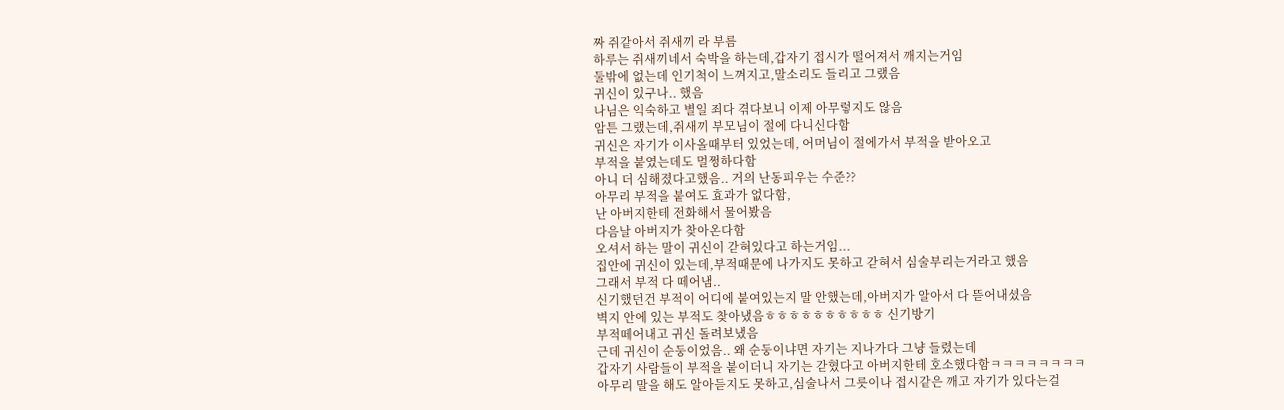짜 쥐같아서 쥐새끼 라 부름
하루는 쥐새끼네서 숙박을 하는데,갑자기 접시가 떨어져서 깨지는거임
둘밖에 없는데 인기척이 느껴지고,말소리도 들리고 그랬음
귀신이 있구나.. 했음
나님은 익숙하고 별일 죄다 겪다보니 이제 아무렇지도 않음
암튼 그랬는데,쥐새끼 부모님이 절에 다니신다함
귀신은 자기가 이사올때부터 있었는데, 어머님이 절에가서 부적을 받아오고
부적을 붙였는데도 멀쩡하다함
아니 더 심해졌다고했음.. 거의 난동피우는 수준??
아무리 부적을 붙여도 효과가 없다함,
난 아버지한테 전화해서 물어봤음
다음날 아버지가 찾아온다함
오셔서 하는 말이 귀신이 갇혀있다고 하는거임...
집안에 귀신이 있는데,부적때문에 나가지도 못하고 갇혀서 심술부리는거라고 했음
그래서 부적 다 떼어냄..
신기했던건 부적이 어디에 붙여있는지 말 안했는데,아버지가 알아서 다 뜯어내셨음
벽지 안에 있는 부적도 찾아냈음ㅎㅎㅎㅎㅎㅎㅎㅎㅎㅎ 신기방기
부적떼어내고 귀신 돌려보냈음
근데 귀신이 순둥이었음.. 왜 순둥이냐면 자기는 지나가다 그냥 들렸는데
갑자기 사람들이 부적을 붙이더니 자기는 갇혔다고 아버지한테 호소했다함ㅋㅋㅋㅋㅋㅋㅋㅋ
아무리 말을 해도 알아듣지도 못하고,심술나서 그릇이나 접시같은 깨고 자기가 있다는걸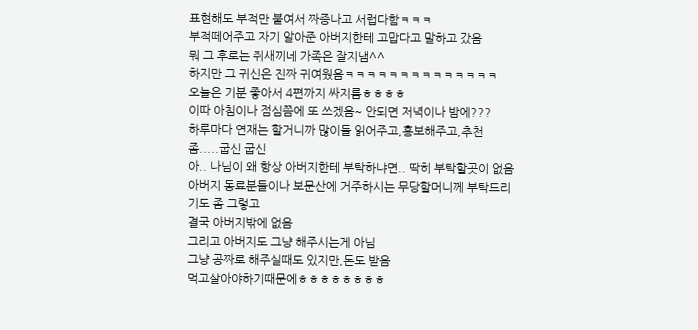표현해도 부적만 붙여서 짜증나고 서럽다함ㅋㅋㅋ
부적떼어주고 자기 알아준 아버지한테 고맙다고 말하고 갔음
뭐 그 후로는 쥐새끼네 가족은 잘지냄^^
하지만 그 귀신은 진짜 귀여웠음ㅋㅋㅋㅋㅋㅋㅋㅋㅋㅋㅋㅋㅋㅋ
오늘은 기분 좋아서 4편까지 싸지름ㅎㅎㅎㅎ
이따 아침이나 점심쯤에 또 쓰겠음~ 안되면 저녁이나 밤에???
하루마다 연재는 할거니까 많이들 읽어주고,홍보해주고,추천 좀.....굽신 굽신
아.. 나님이 왜 항상 아버지한테 부탁하냐면.. 딱히 부탁할곳이 없음
아버지 동료분들이나 보문산에 거주하시는 무당할머니께 부탁드리기도 좀 그렇고
결국 아버지밖에 없음
그리고 아버지도 그냥 해주시는게 아님
그냥 공짜로 해주실때도 있지만,돈도 받음
먹고살아야하기때문에ㅎㅎㅎㅎㅎㅎㅎㅎ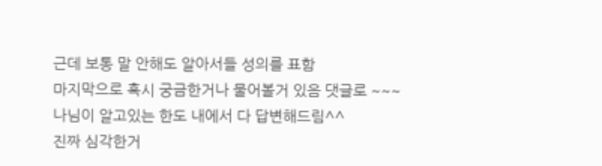근데 보통 말 안해도 알아서들 성의를 표함
마지막으로 혹시 궁금한거나 물어볼거 있음 댓글로 ~~~
나님이 알고있는 한도 내에서 다 답변해드림^^
진짜 심각한거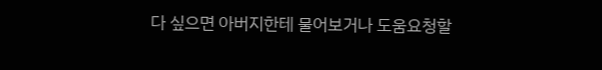다 싶으면 아버지한테 물어보거나 도움요청할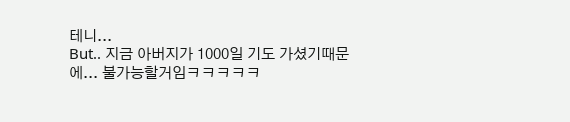테니...
But.. 지금 아버지가 1000일 기도 가셨기때문에... 불가능할거임ㅋㅋㅋㅋㅋ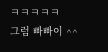ㅋㅋㅋㅋㅋ
그럼 빠빠이 ^^